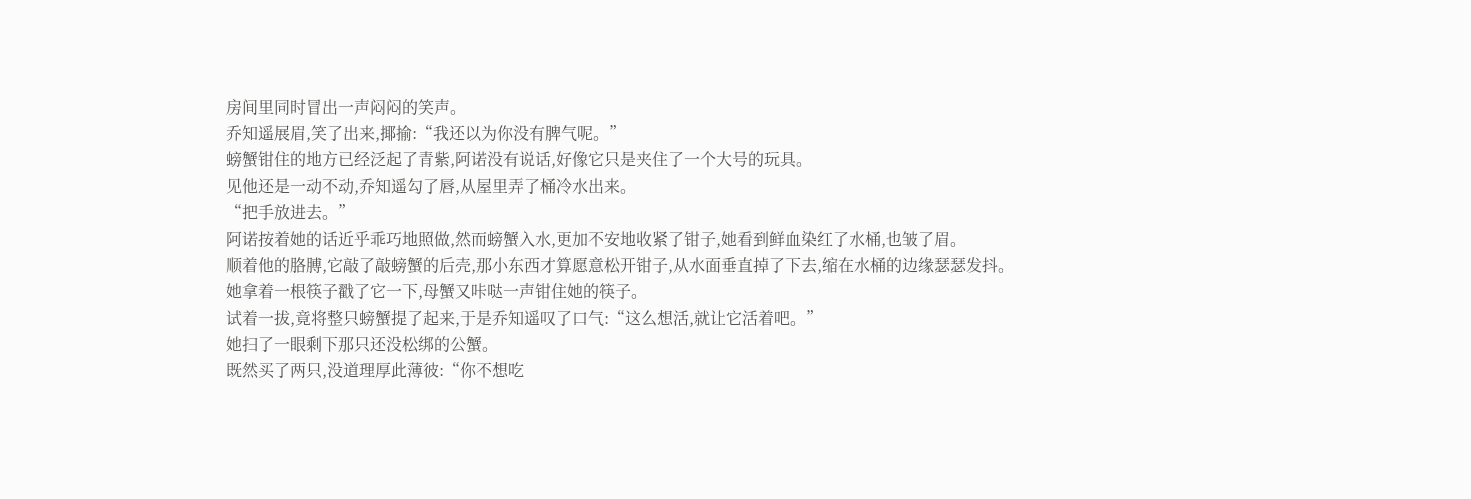房间里同时冒出一声闷闷的笑声。
乔知遥展眉,笑了出来,揶揄:“我还以为你没有脾气呢。”
螃蟹钳住的地方已经泛起了青紫,阿诺没有说话,好像它只是夹住了一个大号的玩具。
见他还是一动不动,乔知遥勾了唇,从屋里弄了桶冷水出来。
“把手放进去。”
阿诺按着她的话近乎乖巧地照做,然而螃蟹入水,更加不安地收紧了钳子,她看到鲜血染红了水桶,也皱了眉。
顺着他的胳膊,它敲了敲螃蟹的后壳,那小东西才算愿意松开钳子,从水面垂直掉了下去,缩在水桶的边缘瑟瑟发抖。
她拿着一根筷子戳了它一下,母蟹又咔哒一声钳住她的筷子。
试着一拔,竟将整只螃蟹提了起来,于是乔知遥叹了口气:“这么想活,就让它活着吧。”
她扫了一眼剩下那只还没松绑的公蟹。
既然买了两只,没道理厚此薄彼:“你不想吃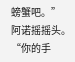螃蟹吧。”
阿诺摇摇头。
“你的手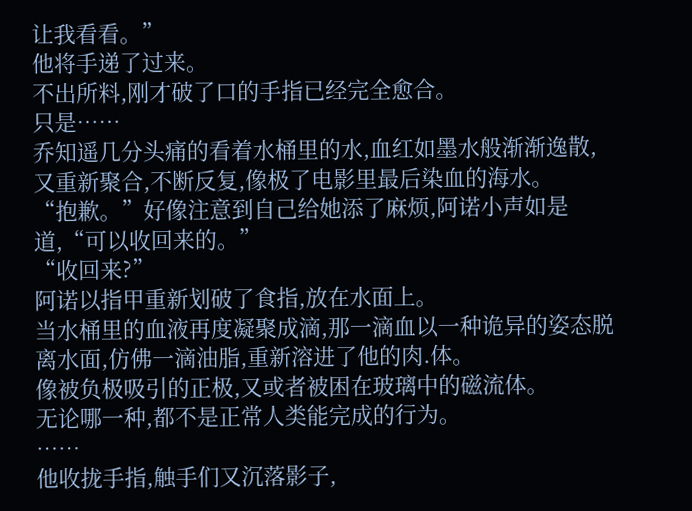让我看看。”
他将手递了过来。
不出所料,刚才破了口的手指已经完全愈合。
只是……
乔知遥几分头痛的看着水桶里的水,血红如墨水般渐渐逸散,又重新聚合,不断反复,像极了电影里最后染血的海水。
“抱歉。”好像注意到自己给她添了麻烦,阿诺小声如是道,“可以收回来的。”
“收回来?”
阿诺以指甲重新划破了食指,放在水面上。
当水桶里的血液再度凝聚成滴,那一滴血以一种诡异的姿态脱离水面,仿佛一滴油脂,重新溶进了他的肉.体。
像被负极吸引的正极,又或者被困在玻璃中的磁流体。
无论哪一种,都不是正常人类能完成的行为。
……
他收拢手指,触手们又沉落影子,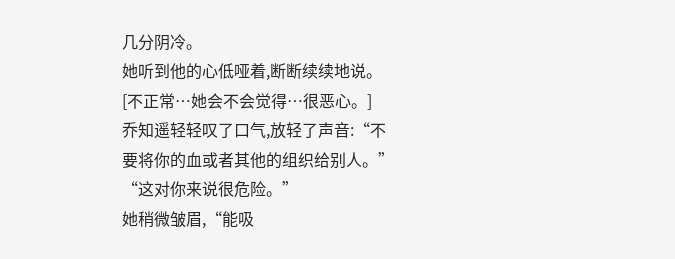几分阴冷。
她听到他的心低哑着,断断续续地说。
[不正常…她会不会觉得…很恶心。]
乔知遥轻轻叹了口气,放轻了声音:“不要将你的血或者其他的组织给别人。”
“这对你来说很危险。”
她稍微皱眉,“能吸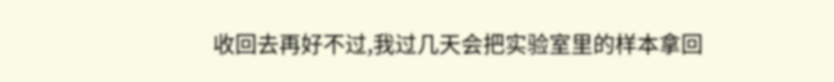收回去再好不过,我过几天会把实验室里的样本拿回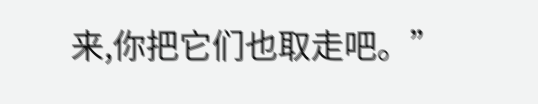来,你把它们也取走吧。”